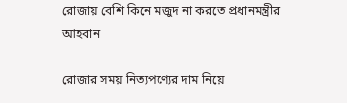রোজায় বেশি কিনে মজুদ না করতে প্রধানমন্ত্রীর আহবান

রোজার সময় নিত্যপণ্যের দাম নিয়ে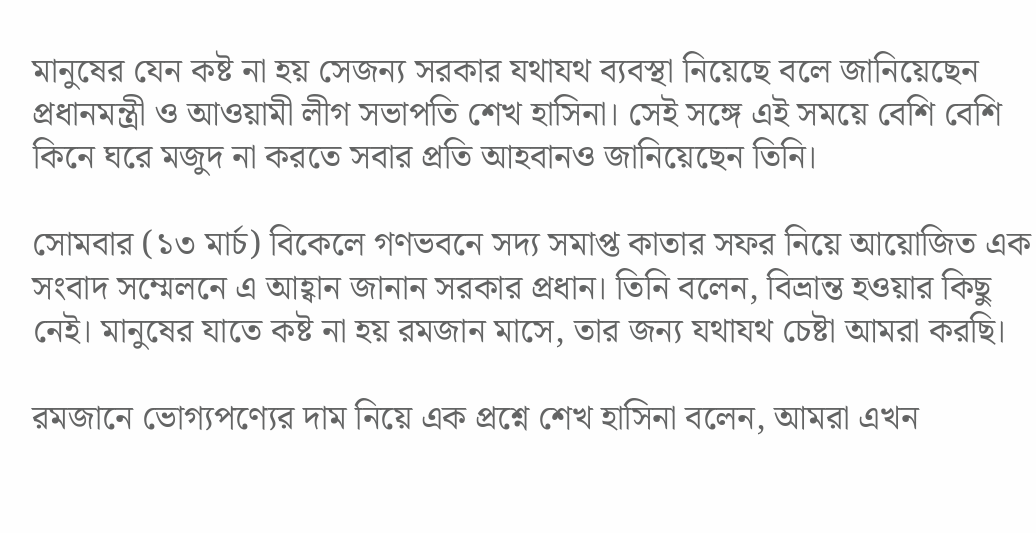মানুষের যেন কষ্ট না হয় সেজন্য সরকার যথাযথ ব্যবস্থা নিয়েছে বলে জানিয়েছেন প্রধানমন্ত্রী ও আওয়ামী লীগ সভাপতি শেখ হাসিনা। সেই সঙ্গে এই সময়ে বেশি বেশি কিনে ঘরে মজুদ না করতে সবার প্রতি আহবানও জানিয়েছেন তিনি।

সোমবার (১৩ মার্চ) বিকেলে গণভবনে সদ্য সমাপ্ত কাতার সফর নিয়ে আয়োজিত এক সংবাদ সম্মেলনে এ আহ্বান জানান সরকার প্রধান। তিনি বলেন, বিভ্রান্ত হওয়ার কিছু নেই। মানুষের যাতে কষ্ট না হয় রমজান মাসে, তার জন্য যথাযথ চেষ্টা আমরা করছি।

রমজানে ভোগ্যপণ্যের দাম নিয়ে এক প্রশ্নে শেখ হাসিনা বলেন, আমরা এখন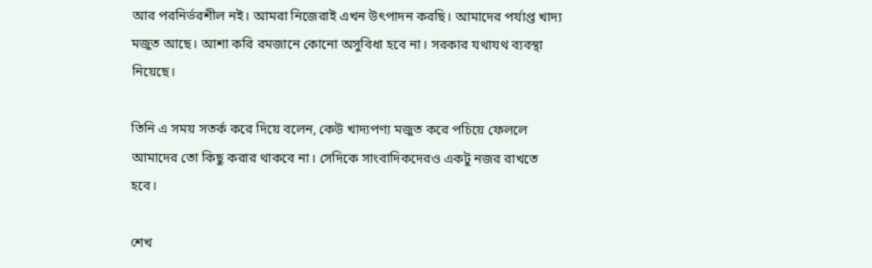আর পরনির্ভরশীল নই। আমরা নিজেরাই এখন উৎপাদন করছি। আমাদের পর্যাপ্ত খাদ্য মজুত আছে। আশা করি রমজানে কোনো অসুবিধা হবে না। সরকার যথাযথ ব্যবস্থা নিয়েছে।

তিনি এ সময় সতর্ক করে দিয়ে বলেন, কেউ খাদ্যপণ্য মজুত করে পচিয়ে ফেললে আমাদের তো কিছু করার থাকবে না। সেদিকে সাংবাদিকদেরও একটু নজর রাখতে হবে।

শেখ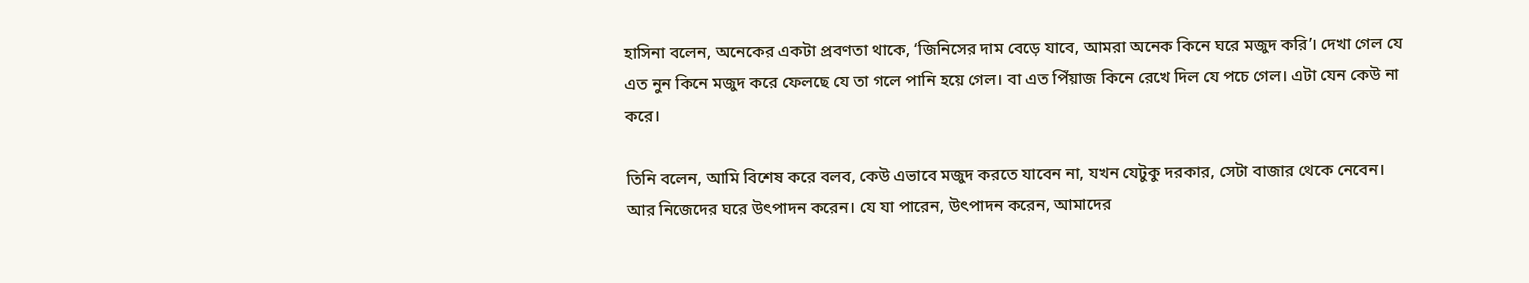হাসিনা বলেন, অনেকের একটা প্রবণতা থাকে, ‘জিনিসের দাম বেড়ে যাবে, আমরা অনেক কিনে ঘরে মজুদ করি’। দেখা গেল যে এত নুন কিনে মজুদ করে ফেলছে যে তা গলে পানি হয়ে গেল। বা এত পিঁয়াজ কিনে রেখে দিল যে পচে গেল। এটা যেন কেউ না করে।

তিনি বলেন, আমি বিশেষ করে বলব, কেউ এভাবে মজুদ করতে যাবেন না, যখন যেটুকু দরকার, সেটা বাজার থেকে নেবেন। আর নিজেদের ঘরে উৎপাদন করেন। যে যা পারেন, উৎপাদন করেন, আমাদের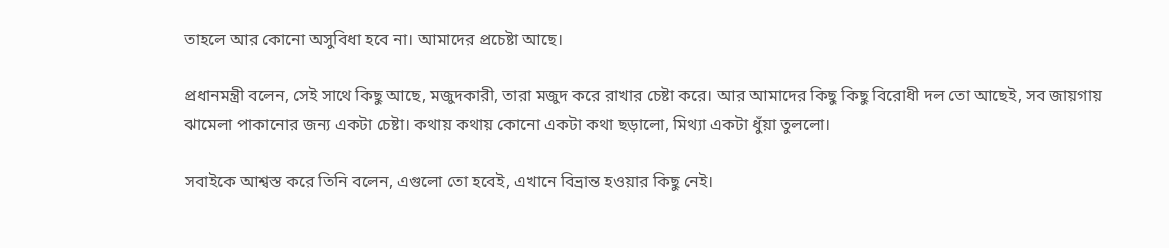তাহলে আর কোনো অসুবিধা হবে না। আমাদের প্রচেষ্টা আছে।

প্রধানমন্ত্রী বলেন, সেই সাথে কিছু আছে, মজুদকারী, তারা মজুদ করে রাখার চেষ্টা করে। আর আমাদের কিছু কিছু বিরোধী দল তো আছেই, সব জায়গায় ঝামেলা পাকানোর জন্য একটা চেষ্টা। কথায় কথায় কোনো একটা কথা ছড়ালো, মিথ্যা একটা ধুঁয়া তুললো।

সবাইকে আশ্বস্ত করে তিনি বলেন, এগুলো তো হবেই, এখানে বিভ্রান্ত হওয়ার কিছু নেই।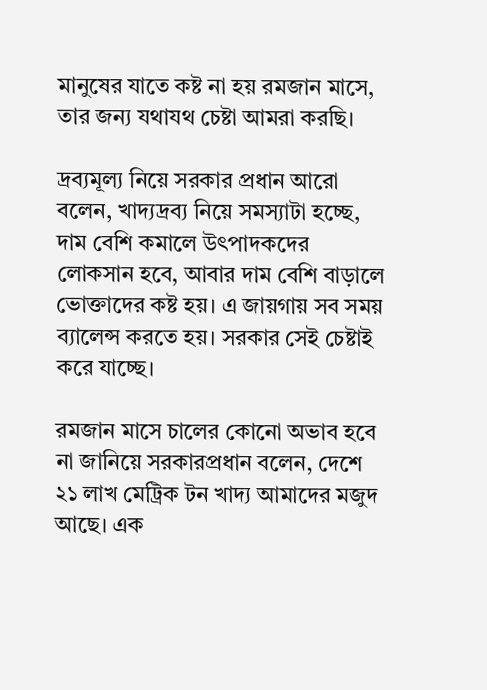মানুষের যাতে কষ্ট না হয় রমজান মাসে, তার জন্য যথাযথ চেষ্টা আমরা করছি।

দ্রব্যমূল্য নিয়ে সরকার প্রধান আরো বলেন, খাদ্যদ্রব্য নিয়ে সমস্যাটা হচ্ছে, দাম বেশি কমালে উৎপাদকদের লোকসান হবে, আবার দাম বেশি বাড়ালে ভোক্তাদের কষ্ট হয়। এ জায়গায় সব সময় ব্যালেন্স করতে হয়। সরকার সেই চেষ্টাই করে যাচ্ছে।

রমজান মাসে চালের কোনো অভাব হবে না জানিয়ে সরকারপ্রধান বলেন, দেশে ২১ লাখ মেট্রিক টন খাদ্য আমাদের মজুদ আছে। এক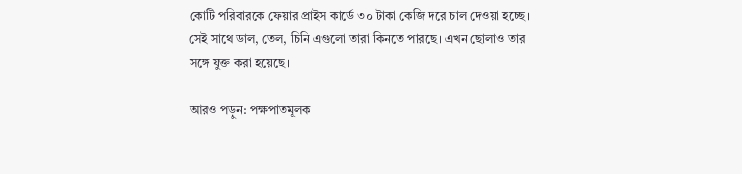কোটি পরিবারকে ফেয়ার প্রাইস কার্ডে ৩০ টাকা কেজি দরে চাল দেওয়া হচ্ছে। সেই সাথে ডাল, তেল, চিনি এগুলো তারা কিনতে পারছে। এখন ছোলাও তার সঙ্গে যুক্ত করা হয়েছে।

আরও পড়ুন: পক্ষপাতমূলক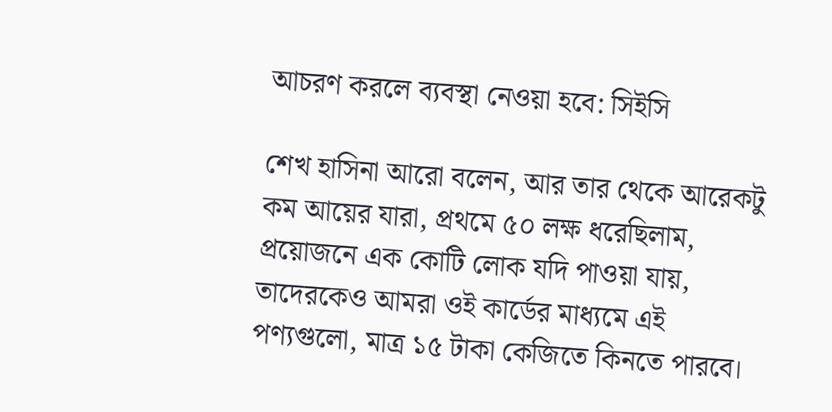আচরণ করলে ব্যবস্থা নেওয়া হবে: সিইসি

শেখ হাসিনা আরো বলেন, আর তার থেকে আরেকটু কম আয়ের যারা, প্রথমে ৫০ লক্ষ ধরেছিলাম, প্রয়োজনে এক কোটি লোক যদি পাওয়া যায়, তাদেরকেও আমরা ওই কার্ডের মাধ্যমে এই পণ্যগুলো, মাত্র ১৫ টাকা কেজিতে কিনতে পারবে।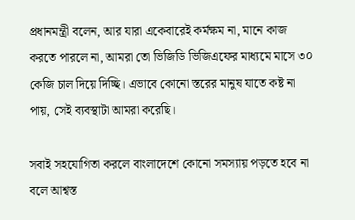প্রধানমন্ত্রী বলেন, আর যারা একেবারেই কর্মক্ষম না, মানে কাজ করতে পারলে না, আমরা তো ভিজিডি ভিজিএফের মাধ্যমে মাসে ৩০ কেজি চাল দিয়ে দিচ্ছি। এভাবে কোনো স্তরের মানুষ যাতে কষ্ট না পায়, সেই ব্যবস্থাটা আমরা করেছি।

সবাই সহযোগিতা করলে বাংলাদেশে কোনো সমস্যায় পড়তে হবে না বলে আশ্বস্ত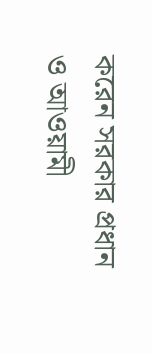করেন সরকার প্রধান ও আওয়ামী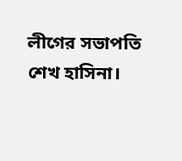লীগের সভাপতি শেখ হাসিনা।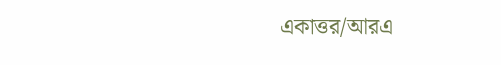একাত্তর/আরএ